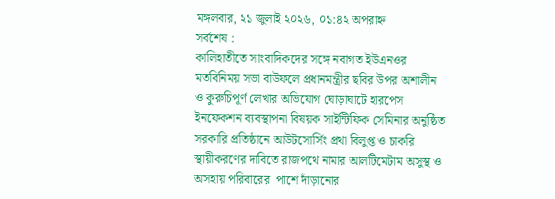মঙ্গলবার, ২১ জুলাই ২০২৬, ০১:৪২ অপরাহ্ন
সর্বশেষ :
কালিহাতীতে সাংবাদিকদের সঙ্গে নবাগত ইউএনওর মতবিনিময় সভা বাউফলে প্রধানমন্ত্রীর ছবির উপর অশালীন ও কুরুচিপূর্ণ লেখার অভিযোগ ঘোড়াঘাটে হারপেস ইনফেকশন ব্যবস্থাপনা বিষয়ক সাইন্টিফিক সেমিনার অনুষ্ঠিত সরকারি প্রতিষ্ঠানে আউটসোর্সিং প্রথা বিলুপ্ত ও চাকরি স্থায়ীকরণের দাবিতে রাজপথে নামার আলটিমেটাম অসুস্থ ও অসহায় পরিবারের  পাশে দাঁড়ানোর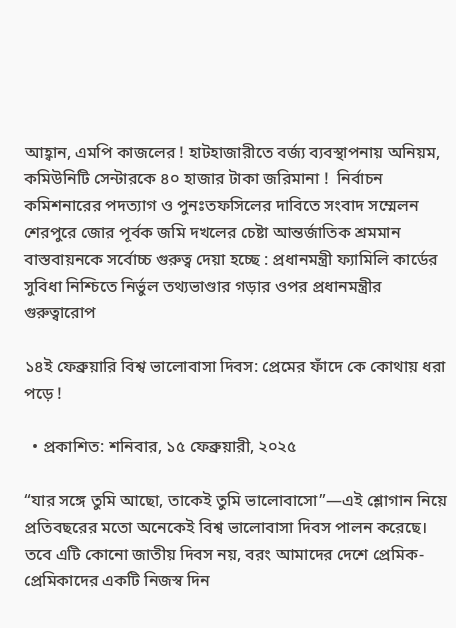আহ্বান, এমপি কাজলের ! হাটহাজারীতে বর্জ্য ব্যবস্থাপনায় অনিয়ম, কমিউনিটি সেন্টারকে ৪০ হাজার টাকা জরিমানা !  নির্বাচন কমিশনারের পদত্যাগ ও পুনঃতফসিলের দাবিতে সংবাদ সম্মেলন শেরপুরে জোর পূর্বক জমি দখলের চেষ্টা আন্তর্জাতিক শ্রমমান বাস্তবায়নকে সর্বোচ্চ গুরুত্ব দেয়া হচ্ছে : প্রধানমন্ত্রী ফ্যামিলি কার্ডের সুবিধা নিশ্চিতে নির্ভুল তথ্যভাণ্ডার গড়ার ওপর প্রধানমন্ত্রীর গুরুত্বারোপ

১৪ই ফেব্রুয়ারি বিশ্ব ভালোবাসা দিবস: প্রেমের ফাঁদে কে কোথায় ধরা পড়ে !

  • প্রকাশিত: শনিবার, ১৫ ফেব্রুয়ারী, ২০২৫

“যার সঙ্গে তুমি আছো, তাকেই তুমি ভালোবাসো”—এই শ্লোগান নিয়ে প্রতিবছরের মতো অনেকেই বিশ্ব ভালোবাসা দিবস পালন করেছে। তবে এটি কোনো জাতীয় দিবস নয়, বরং আমাদের দেশে প্রেমিক-প্রেমিকাদের একটি নিজস্ব দিন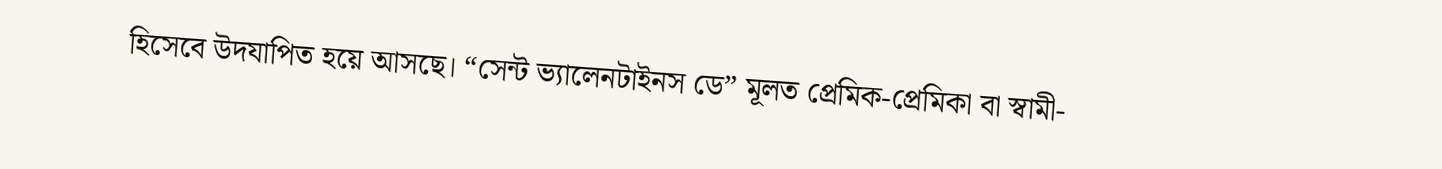হিসেবে উদযাপিত হয়ে আসছে। “সেন্ট ভ্যালেনটাইনস ডে” মূলত প্রেমিক-প্রেমিকা বা স্বামী-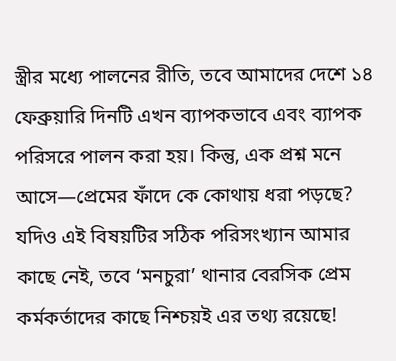স্ত্রীর মধ্যে পালনের রীতি, তবে আমাদের দেশে ১৪ ফেব্রুয়ারি দিনটি এখন ব্যাপকভাবে এবং ব্যাপক পরিসরে পালন করা হয়। কিন্তু, এক প্রশ্ন মনে আসে—প্রেমের ফাঁদে কে কোথায় ধরা পড়ছে? যদিও এই বিষয়টির সঠিক পরিসংখ্যান আমার কাছে নেই, তবে ‘মনচুরা’ থানার বেরসিক প্রেম কর্মকর্তাদের কাছে নিশ্চয়ই এর তথ্য রয়েছে!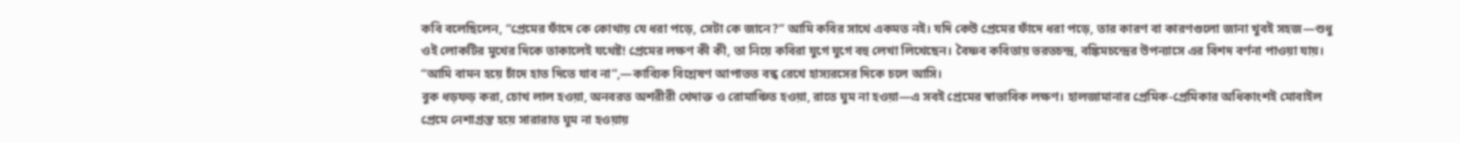কবি বলেছিলেন, “প্রেমের ফাঁদে কে কোথায় যে ধরা পড়ে, সেটা কে জানে?” আমি কবির সাথে একমত নই। যদি কেউ প্রেমের ফাঁদে ধরা পড়ে, তার কারণ বা কারণগুলো জানা খুবই সহজ—শুধু ওই লোকটির মুখের দিকে তাকালেই যথেষ্ট! প্রেমের লক্ষণ কী কী, তা নিয়ে কবিরা যুগে যুগে বহু লেখা লিখেছেন। বৈষ্ণব কবিতায় ভরতচন্দ্র, বঙ্কিমচন্দ্রের উপন্যাসে এর বিশদ বর্ণনা পাওয়া যায়। “আমি বামন হয়ে চাঁদে হাত দিতে যাব না”,—কাব্যিক বিশ্লেষণ আপাতত বন্ধ রেখে হাস্যরসের দিকে চলে আসি।
বুক ধড়ফড় করা, চোখ লাল হওয়া, অনবরত অশরীরী খেদাক্ত ও রোমাঞ্চিত হওয়া, রাতে ঘুম না হওয়া—এ সবই প্রেমের স্বাভাবিক লক্ষণ। হালজামানার প্রেমিক-প্রেমিকার অধিকাংশই মোবাইল প্রেমে নেশাগ্রস্ত হয়ে সারারাত ঘুম না হওয়ায়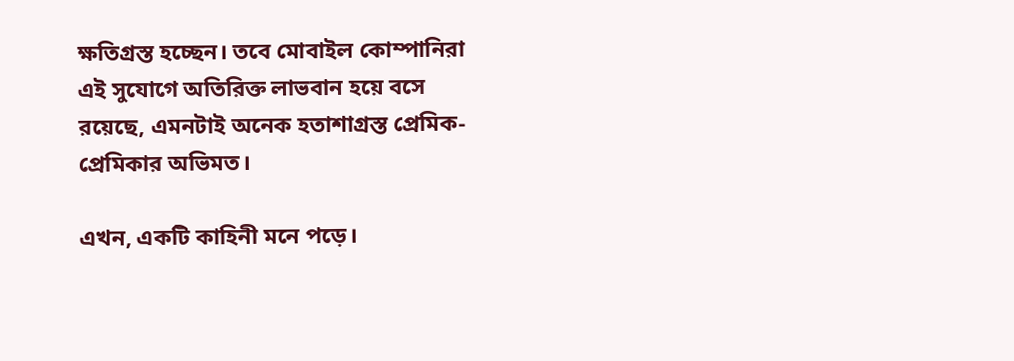ক্ষতিগ্রস্ত হচ্ছেন। তবে মোবাইল কোম্পানিরা এই সুযোগে অতিরিক্ত লাভবান হয়ে বসে রয়েছে, এমনটাই অনেক হতাশাগ্রস্ত প্রেমিক-প্রেমিকার অভিমত।

এখন, একটি কাহিনী মনে পড়ে।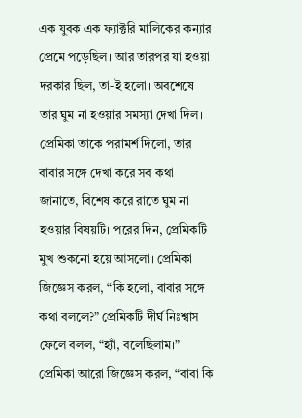এক যুবক এক ফ্যাক্টরি মালিকের কন্যার প্রেমে পড়েছিল। আর তারপর যা হওয়া দরকার ছিল, তা-ই হলো। অবশেষে তার ঘুম না হওয়ার সমস্যা দেখা দিল। প্রেমিকা তাকে পরামর্শ দিলো, তার বাবার সঙ্গে দেখা করে সব কথা জানাতে, বিশেষ করে রাতে ঘুম না হওয়ার বিষয়টি। পরের দিন, প্রেমিকটি মুখ শুকনো হয়ে আসলো। প্রেমিকা জিজ্ঞেস করল, “কি হলো, বাবার সঙ্গে কথা বললে?” প্রেমিকটি দীর্ঘ নিঃশ্বাস ফেলে বলল, “হ্যাঁ, বলেছিলাম।” প্রেমিকা আরো জিজ্ঞেস করল, “বাবা কি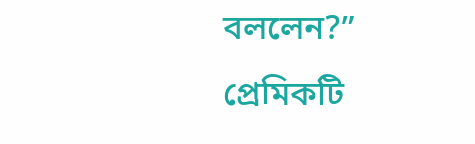বললেন?” প্রেমিকটি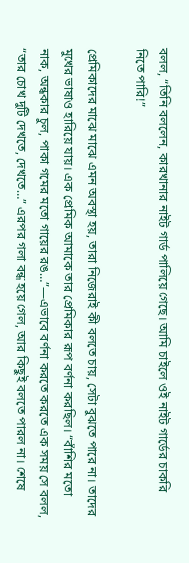বলল, “তিনি বললেন, কারখানার নাইট গার্ড পালিয়ে গেছে। আমি চাইলে ওই নাইট গার্ডের চাকরি নিতে পারি!”

প্রেমিকাদের মাঝে মাঝে এমন অবস্থা হয়, তারা নিজেরাই কী বলতে চায়, সেটা বুঝতে পারে না। তাদের মুখের ভাষাও হারিয়ে যায়। এক প্রেমিক আমাকে তার প্রেমিকার রূপ বর্ণনা করছিল। “বাঁশির মতো নাক, অন্ধকার চুল, পাকা গমের মতো গায়ের রঙ…”—এভাবে বর্ণনা করতে করতে এক সময় সে বলল, “তার চোখ দুটি দেখতে, দেখতে…” এরপর গলা বন্ধ হয়ে গেল, আর কিছুই বলতে পারল না। শেষে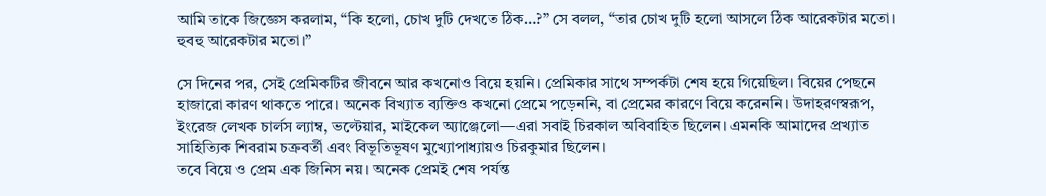আমি তাকে জিজ্ঞেস করলাম, “কি হলো, চোখ দুটি দেখতে ঠিক…?” সে বলল, “তার চোখ দুটি হলো আসলে ঠিক আরেকটার মতো। হুবহু আরেকটার মতো।”

সে দিনের পর, সেই প্রেমিকটির জীবনে আর কখনোও বিয়ে হয়নি। প্রেমিকার সাথে সম্পর্কটা শেষ হয়ে গিয়েছিল। বিয়ের পেছনে হাজারো কারণ থাকতে পারে। অনেক বিখ্যাত ব্যক্তিও কখনো প্রেমে পড়েননি, বা প্রেমের কারণে বিয়ে করেননি। উদাহরণস্বরূপ, ইংরেজ লেখক চার্লস ল্যাম্ব, ভল্টেয়ার, মাইকেল অ্যাঞ্জেলো—এরা সবাই চিরকাল অবিবাহিত ছিলেন। এমনকি আমাদের প্রখ্যাত সাহিত্যিক শিবরাম চক্রবর্তী এবং বিভূতিভূষণ মুখ্যোপাধ্যায়ও চিরকুমার ছিলেন।
তবে বিয়ে ও প্রেম এক জিনিস নয়। অনেক প্রেমই শেষ পর্যন্ত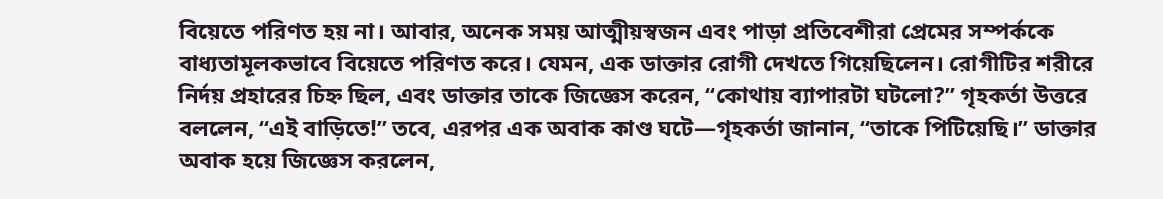বিয়েতে পরিণত হয় না। আবার, অনেক সময় আত্মীয়স্বজন এবং পাড়া প্রতিবেশীরা প্রেমের সম্পর্ককে বাধ্যতামূলকভাবে বিয়েতে পরিণত করে। যেমন, এক ডাক্তার রোগী দেখতে গিয়েছিলেন। রোগীটির শরীরে নির্দয় প্রহারের চিহ্ন ছিল, এবং ডাক্তার তাকে জিজ্ঞেস করেন, “কোথায় ব্যাপারটা ঘটলো?” গৃহকর্তা উত্তরে বললেন, “এই বাড়িতে!” তবে, এরপর এক অবাক কাণ্ড ঘটে—গৃহকর্তা জানান, “তাকে পিটিয়েছি।” ডাক্তার অবাক হয়ে জিজ্ঞেস করলেন,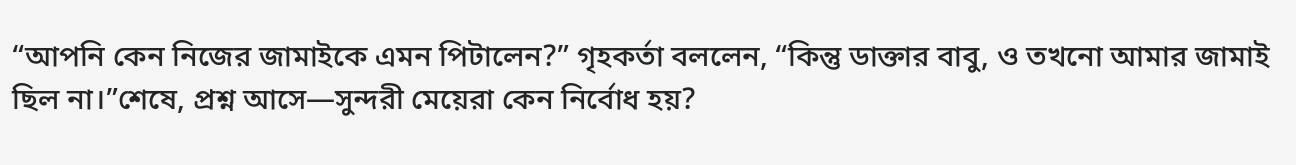“আপনি কেন নিজের জামাইকে এমন পিটালেন?” গৃহকর্তা বললেন, “কিন্তু ডাক্তার বাবু, ও তখনো আমার জামাই ছিল না।”শেষে, প্রশ্ন আসে—সুন্দরী মেয়েরা কেন নির্বোধ হয়?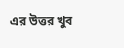এর উত্তর খুব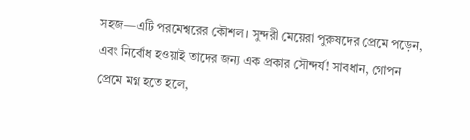সহজ—এটি পরমেশ্বরের কৌশল। সুন্দরী মেয়েরা পুরুষদের প্রেমে পড়েন, এবং নির্বোধ হওয়াই তাদের জন্য এক প্রকার সৌন্দর্য! সাবধান, গোপন প্রেমে মগ্ন হতে হলে,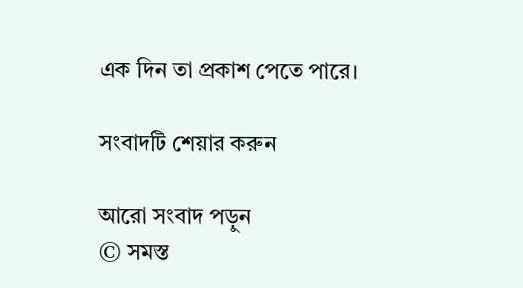এক দিন তা প্রকাশ পেতে পারে।

সংবাদটি শেয়ার করুন

আরো সংবাদ পড়ুন
© সমস্ত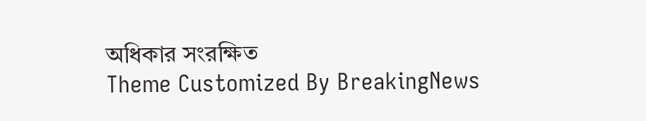অধিকার সংরক্ষিত
Theme Customized By BreakingNews